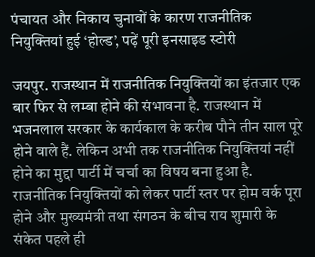पंचायत और निकाय चुनावों के कारण राजनीतिक नियुक्तियां हुई ‘होल्ड’, पढ़ें पूरी इनसाइड स्टोरी

जयपुर. राजस्थान में राजनीतिक नियुक्तियों का इंतजार एक बार फिर से लम्बा होने की संभावना है. राजस्थान में भजनलाल सरकार के कार्यकाल के करीब पौने तीन साल पूरे होने वाले हैं. लेकिन अभी तक राजनीतिक नियुक्तियां नहीं होने का मुद्दा पार्टी में चर्चा का विषय बना हुआ है. राजनीतिक नियुक्तियों को लेकर पार्टी स्तर पर होम वर्क पूरा होने और मुख्यमंत्री तथा संगठन के बीच राय शुमारी के संकेत पहले ही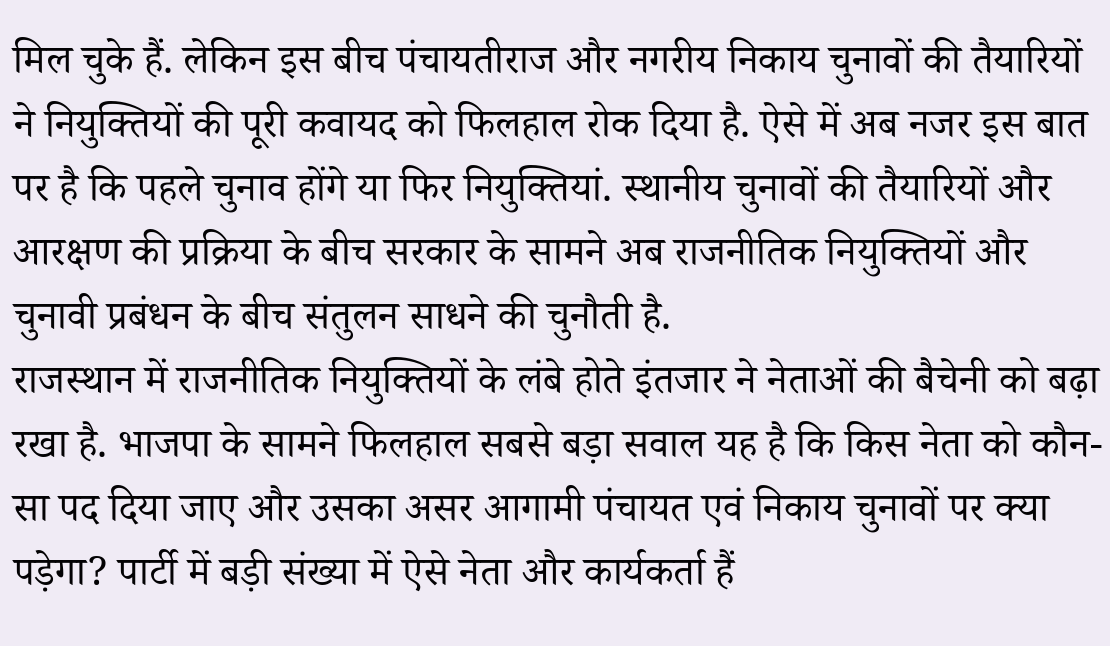मिल चुके हैं. लेकिन इस बीच पंचायतीराज और नगरीय निकाय चुनावों की तैयारियों ने नियुक्तियों की पूरी कवायद को फिलहाल रोक दिया है. ऐसे में अब नजर इस बात पर है कि पहले चुनाव होंगे या फिर नियुक्तियां. स्थानीय चुनावों की तैयारियों और आरक्षण की प्रक्रिया के बीच सरकार के सामने अब राजनीतिक नियुक्तियों और चुनावी प्रबंधन के बीच संतुलन साधने की चुनौती है.
राजस्थान में राजनीतिक नियुक्तियों के लंबे होते इंतजार ने नेताओं की बैचेनी को बढ़ा रखा है. भाजपा के सामने फिलहाल सबसे बड़ा सवाल यह है कि किस नेता को कौन-सा पद दिया जाए और उसका असर आगामी पंचायत एवं निकाय चुनावों पर क्या पड़ेगा? पार्टी में बड़ी संख्या में ऐसे नेता और कार्यकर्ता हैं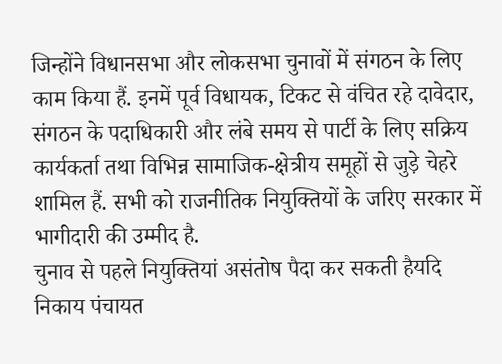जिन्होंने विधानसभा और लोकसभा चुनावों में संगठन के लिए काम किया हैं. इनमें पूर्व विधायक, टिकट से वंचित रहे दावेदार, संगठन के पदाधिकारी और लंबे समय से पार्टी के लिए सक्रिय कार्यकर्ता तथा विभिन्न सामाजिक-क्षेत्रीय समूहों से जुड़े चेहरे शामिल हैं. सभी को राजनीतिक नियुक्तियों के जरिए सरकार में भागीदारी की उम्मीद है.
चुनाव से पहले नियुक्तियां असंतोष पैदा कर सकती हैयदि निकाय पंचायत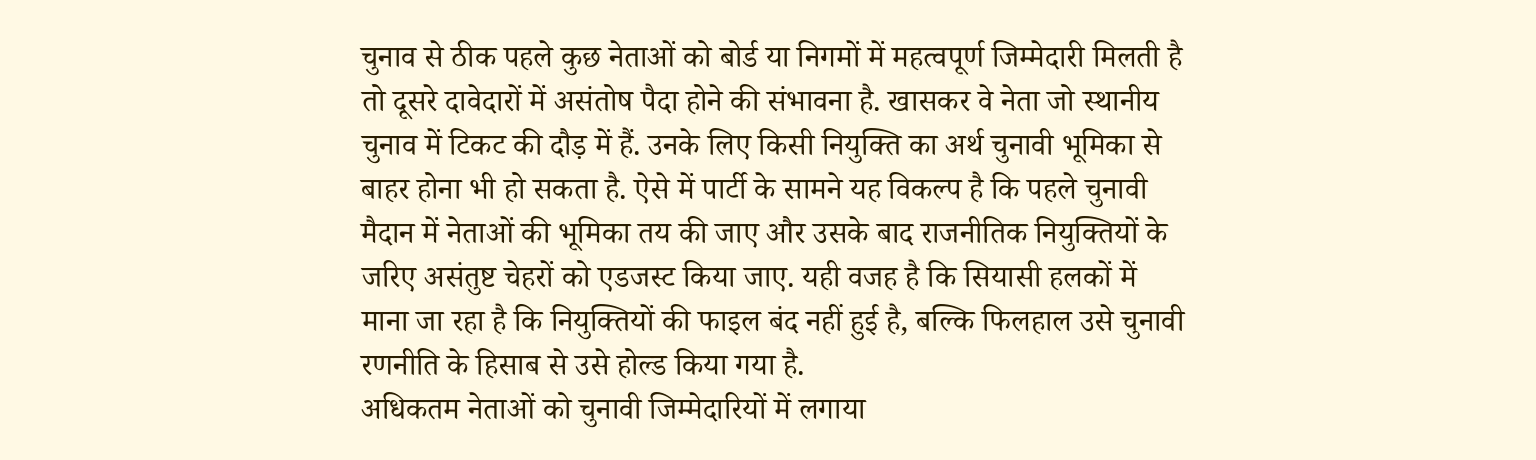चुनाव से ठीक पहले कुछ नेताओं को बोर्ड या निगमों में महत्वपूर्ण जिम्मेदारी मिलती है तो दूसरे दावेदारों में असंतोष पैदा होने की संभावना है. खासकर वे नेता जो स्थानीय चुनाव में टिकट की दौड़ में हैं. उनके लिए किसी नियुक्ति का अर्थ चुनावी भूमिका से बाहर होना भी हो सकता है. ऐसे में पार्टी के सामने यह विकल्प है कि पहले चुनावी मैदान में नेताओं की भूमिका तय की जाए और उसके बाद राजनीतिक नियुक्तियों के जरिए असंतुष्ट चेहरों को एडजस्ट किया जाए. यही वजह है कि सियासी हलकों में माना जा रहा है कि नियुक्तियों की फाइल बंद नहीं हुई है, बल्कि फिलहाल उसे चुनावी रणनीति के हिसाब से उसे होल्ड किया गया है.
अधिकतम नेताओं को चुनावी जिम्मेदारियों में लगाया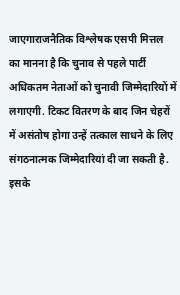जाएगाराजनैतिक विश्लेषक एसपी मित्तल का मानना है कि चुनाव से पहले पार्टी अधिकतम नेताओं को चुनावी जिम्मेदारियों में लगाएगी. टिकट वितरण के बाद जिन चेहरों में असंतोष होगा उन्हें तत्काल साधने के लिए संगठनात्मक जिम्मेदारियां दी जा सकती है. इसके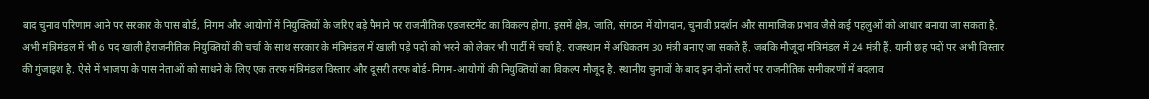बाद चुनाव परिणाम आने पर सरकार के पास बोर्ड, निगम और आयोगों में नियुक्तियों के जरिए बड़े पैमाने पर राजनीतिक एडजस्टमेंट का विकल्प होगा. इसमें क्षेत्र, जाति, संगठन में योगदान, चुनावी प्रदर्शन और सामाजिक प्रभाव जैसे कई पहलुओं को आधार बनाया जा सकता है.
अभी मंत्रिमंडल में भी 6 पद खाली हैराजनीतिक नियुक्तियों की चर्चा के साथ सरकार के मंत्रिमंडल में खाली पड़े पदों को भरने को लेकर भी पार्टी में चर्चा है. राजस्थान में अधिकतम 30 मंत्री बनाए जा सकते हैं. जबकि मौजूदा मंत्रिमंडल में 24 मंत्री हैं. यानी छह पदों पर अभी विस्तार की गुंजाइश है. ऐसे में भाजपा के पास नेताओं को साधने के लिए एक तरफ मंत्रिमंडल विस्तार और दूसरी तरफ बोर्ड-निगम-आयोगों की नियुक्तियों का विकल्प मौजूद है. स्थानीय चुनावों के बाद इन दोनों स्तरों पर राजनीतिक समीकरणों में बदलाव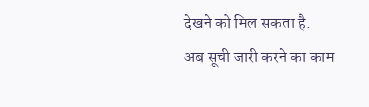देखने को मिल सकता है.
अब सूची जारी करने का काम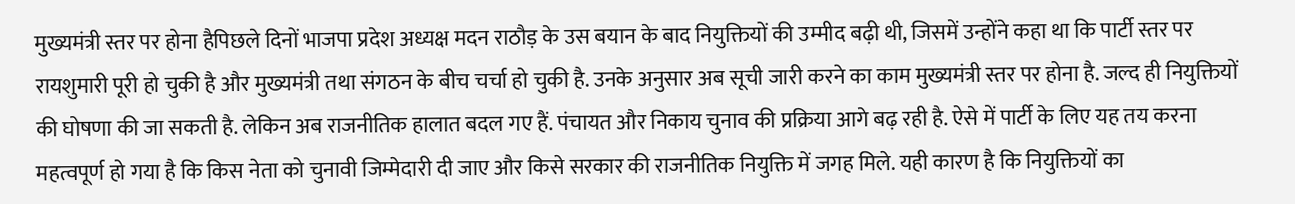मुख्यमंत्री स्तर पर होना हैपिछले दिनों भाजपा प्रदेश अध्यक्ष मदन राठौड़ के उस बयान के बाद नियुक्तियों की उम्मीद बढ़ी थी, जिसमें उन्होंने कहा था कि पार्टी स्तर पर रायशुमारी पूरी हो चुकी है और मुख्यमंत्री तथा संगठन के बीच चर्चा हो चुकी है. उनके अनुसार अब सूची जारी करने का काम मुख्यमंत्री स्तर पर होना है. जल्द ही नियुक्तियों की घोषणा की जा सकती है. लेकिन अब राजनीतिक हालात बदल गए हैं. पंचायत और निकाय चुनाव की प्रक्रिया आगे बढ़ रही है. ऐसे में पार्टी के लिए यह तय करना महत्वपूर्ण हो गया है कि किस नेता को चुनावी जिम्मेदारी दी जाए और किसे सरकार की राजनीतिक नियुक्ति में जगह मिले. यही कारण है कि नियुक्तियों का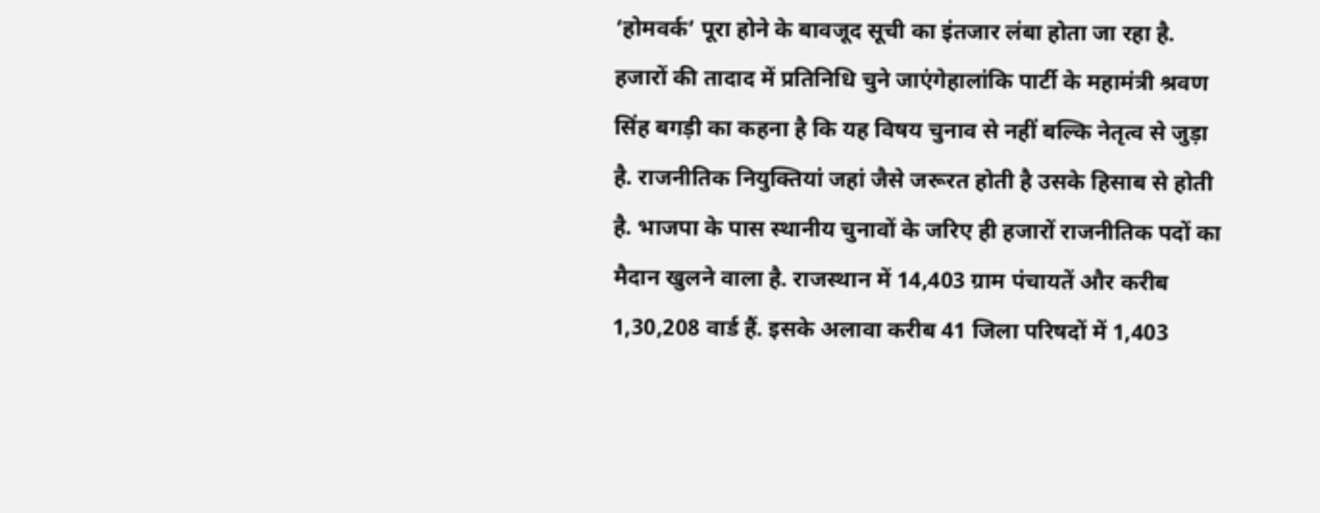‘होमवर्क’ पूरा होने के बावजूद सूची का इंतजार लंबा होता जा रहा है.
हजारों की तादाद में प्रतिनिधि चुने जाएंगेहालांकि पार्टी के महामंत्री श्रवण सिंह बगड़ी का कहना है कि यह विषय चुनाव से नहीं बल्कि नेतृत्व से जुड़ा है. राजनीतिक नियुक्तियां जहां जैसे जरूरत होती है उसके हिसाब से होती है. भाजपा के पास स्थानीय चुनावों के जरिए ही हजारों राजनीतिक पदों का मैदान खुलने वाला है. राजस्थान में 14,403 ग्राम पंचायतें और करीब 1,30,208 वार्ड हैं. इसके अलावा करीब 41 जिला परिषदों में 1,403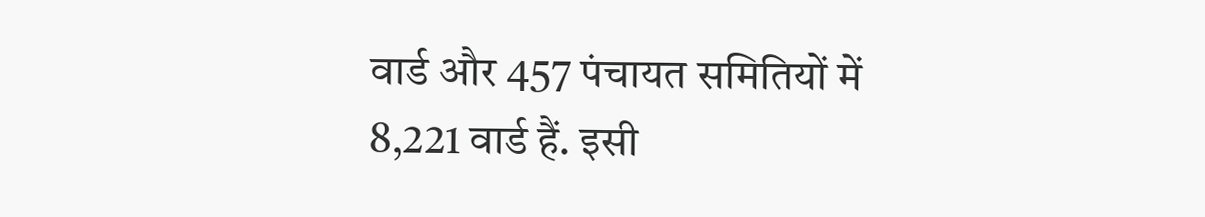वार्ड और 457 पंचायत समितियों में 8,221 वार्ड हैं. इसी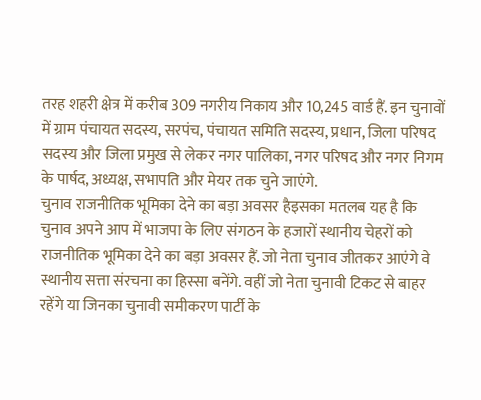तरह शहरी क्षेत्र में करीब 309 नगरीय निकाय और 10,245 वार्ड हैं. इन चुनावों में ग्राम पंचायत सदस्य, सरपंच, पंचायत समिति सदस्य, प्रधान, जिला परिषद सदस्य और जिला प्रमुख से लेकर नगर पालिका, नगर परिषद और नगर निगम के पार्षद, अध्यक्ष, सभापति और मेयर तक चुने जाएंगे.
चुनाव राजनीतिक भूमिका देने का बड़ा अवसर हैइसका मतलब यह है कि चुनाव अपने आप में भाजपा के लिए संगठन के हजारों स्थानीय चेहरों को राजनीतिक भूमिका देने का बड़ा अवसर हैं. जो नेता चुनाव जीतकर आएंगे वे स्थानीय सत्ता संरचना का हिस्सा बनेंगे. वहीं जो नेता चुनावी टिकट से बाहर रहेंगे या जिनका चुनावी समीकरण पार्टी के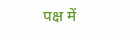पक्ष में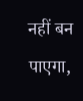नहीं बन पाएगा,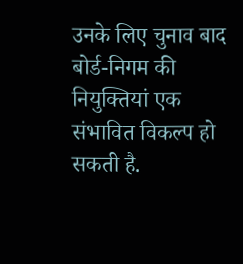उनके लिए चुनाव बाद बोर्ड-निगम की नियुक्तियां एक संभावित विकल्प हो सकती है.